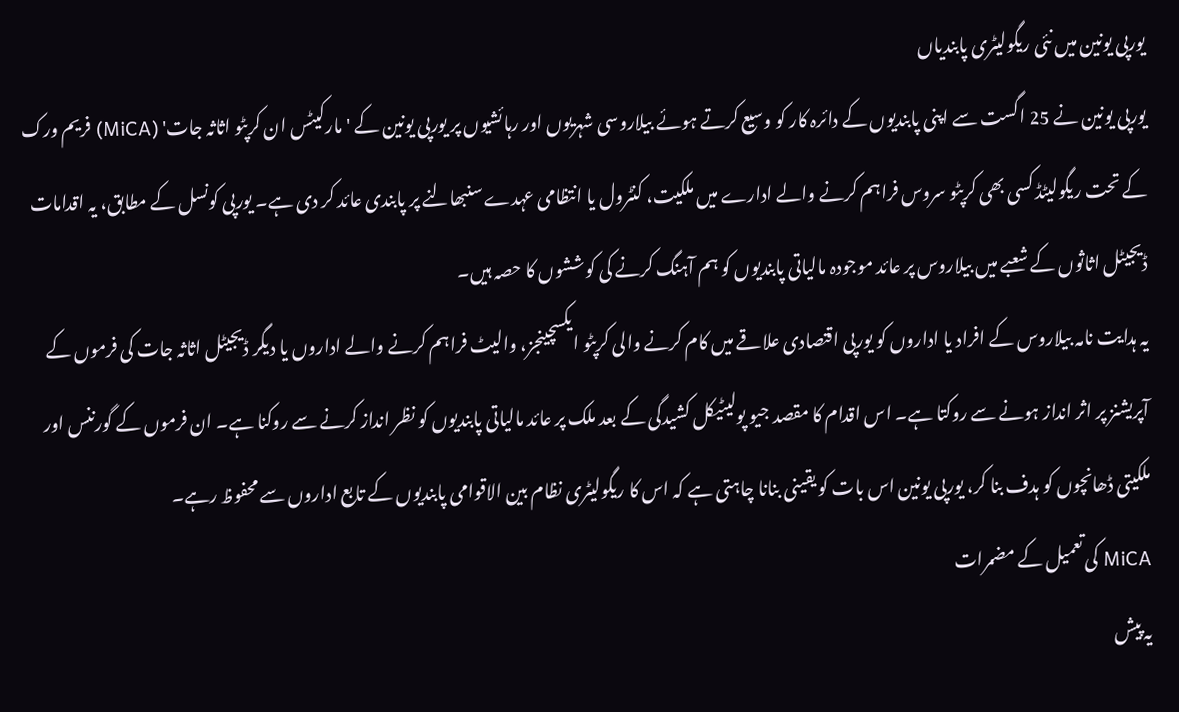یورپی یونین میں نئی ریگولیٹری پابندیاں
یورپی یونین نے 25 اگست سے اپنی پابندیوں کے دائرہ کار کو وسیع کرتے ہوئے بیلاروسی شہریوں اور رہائشیوں پر یورپی یونین کے 'مارکیٹس ان کرپٹو اثاثہ جات' (MiCA) فریم ورک کے تحت ریگولیٹڈ کسی بھی کرپٹو سروس فراہم کرنے والے ادارے میں ملکیت، کنٹرول یا انتظامی عہدے سنبھالنے پر پابندی عائد کر دی ہے۔ یورپی کونسل کے مطابق، یہ اقدامات ڈیجیٹل اثاثوں کے شعبے میں بیلاروس پر عائد موجودہ مالیاتی پابندیوں کو ہم آہنگ کرنے کی کوششوں کا حصہ ہیں۔
یہ ہدایت نامہ بیلاروس کے افراد یا اداروں کو یورپی اقتصادی علاقے میں کام کرنے والی کرپٹو ایکسچینجز، والیٹ فراہم کرنے والے اداروں یا دیگر ڈیجیٹل اثاثہ جات کی فرموں کے آپریشنز پر اثر انداز ہونے سے روکتا ہے۔ اس اقدام کا مقصد جیو پولیٹیکل کشیدگی کے بعد ملک پر عائد مالیاتی پابندیوں کو نظر انداز کرنے سے روکنا ہے۔ ان فرموں کے گورننس اور ملکیتی ڈھانچوں کو ہدف بنا کر، یورپی یونین اس بات کو یقینی بنانا چاہتی ہے کہ اس کا ریگولیٹری نظام بین الاقوامی پابندیوں کے تابع اداروں سے محفوظ رہے۔
MiCA کی تعمیل کے مضمرات
یہ پیش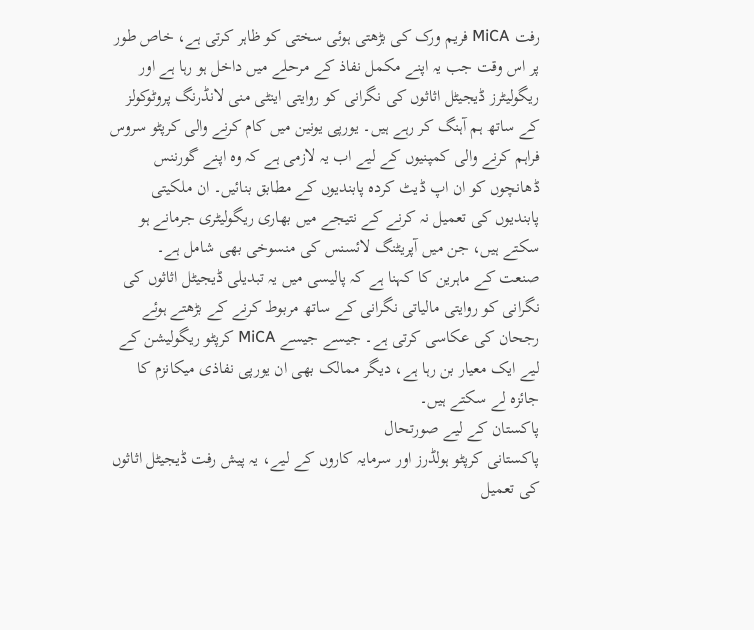رفت MiCA فریم ورک کی بڑھتی ہوئی سختی کو ظاہر کرتی ہے، خاص طور پر اس وقت جب یہ اپنے مکمل نفاذ کے مرحلے میں داخل ہو رہا ہے اور ریگولیٹرز ڈیجیٹل اثاثوں کی نگرانی کو روایتی اینٹی منی لانڈرنگ پروٹوکولز کے ساتھ ہم آہنگ کر رہے ہیں۔ یورپی یونین میں کام کرنے والی کرپٹو سروس فراہم کرنے والی کمپنیوں کے لیے اب یہ لازمی ہے کہ وہ اپنے گورننس ڈھانچوں کو ان اپ ڈیٹ کردہ پابندیوں کے مطابق بنائیں۔ ان ملکیتی پابندیوں کی تعمیل نہ کرنے کے نتیجے میں بھاری ریگولیٹری جرمانے ہو سکتے ہیں، جن میں آپریٹنگ لائسنس کی منسوخی بھی شامل ہے۔
صنعت کے ماہرین کا کہنا ہے کہ پالیسی میں یہ تبدیلی ڈیجیٹل اثاثوں کی نگرانی کو روایتی مالیاتی نگرانی کے ساتھ مربوط کرنے کے بڑھتے ہوئے رجحان کی عکاسی کرتی ہے۔ جیسے جیسے MiCA کرپٹو ریگولیشن کے لیے ایک معیار بن رہا ہے، دیگر ممالک بھی ان یورپی نفاذی میکانزم کا جائزہ لے سکتے ہیں۔
پاکستان کے لیے صورتحال
پاکستانی کرپٹو ہولڈرز اور سرمایہ کاروں کے لیے، یہ پیش رفت ڈیجیٹل اثاثوں کی تعمیل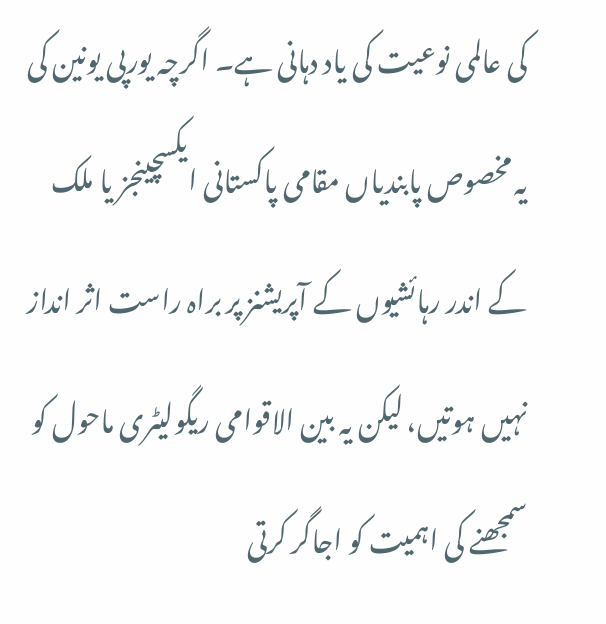کی عالمی نوعیت کی یاد دہانی ہے۔ اگرچہ یورپی یونین کی یہ مخصوص پابندیاں مقامی پاکستانی ایکسچینجز یا ملک کے اندر رہائشیوں کے آپریشنز پر براہ راست اثر انداز نہیں ہوتیں، لیکن یہ بین الاقوامی ریگولیٹری ماحول کو سمجھنے کی اہمیت کو اجاگر کرتی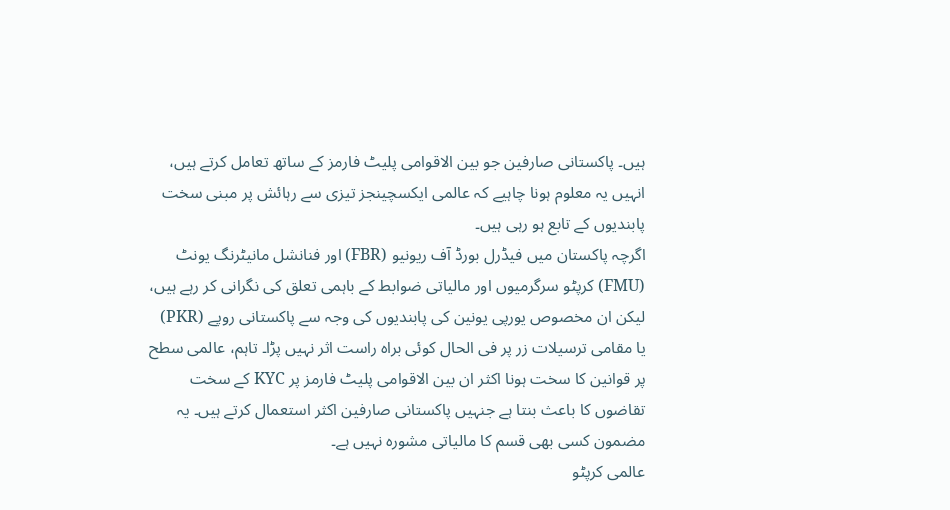ہیں۔ پاکستانی صارفین جو بین الاقوامی پلیٹ فارمز کے ساتھ تعامل کرتے ہیں، انہیں یہ معلوم ہونا چاہیے کہ عالمی ایکسچینجز تیزی سے رہائش پر مبنی سخت پابندیوں کے تابع ہو رہی ہیں۔
اگرچہ پاکستان میں فیڈرل بورڈ آف ریونیو (FBR) اور فنانشل مانیٹرنگ یونٹ (FMU) کرپٹو سرگرمیوں اور مالیاتی ضوابط کے باہمی تعلق کی نگرانی کر رہے ہیں، لیکن ان مخصوص یورپی یونین کی پابندیوں کی وجہ سے پاکستانی روپے (PKR) یا مقامی ترسیلات زر پر فی الحال کوئی براہ راست اثر نہیں پڑا۔ تاہم، عالمی سطح پر قوانین کا سخت ہونا اکثر ان بین الاقوامی پلیٹ فارمز پر KYC کے سخت تقاضوں کا باعث بنتا ہے جنہیں پاکستانی صارفین اکثر استعمال کرتے ہیں۔ یہ مضمون کسی بھی قسم کا مالیاتی مشورہ نہیں ہے۔
عالمی کرپٹو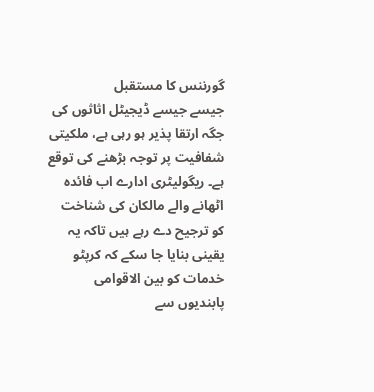گورننس کا مستقبل
جیسے جیسے ڈیجیٹل اثاثوں کی جگہ ارتقا پذیر ہو رہی ہے، ملکیتی شفافیت پر توجہ بڑھنے کی توقع ہے۔ ریگولیٹری ادارے اب فائدہ اٹھانے والے مالکان کی شناخت کو ترجیح دے رہے ہیں تاکہ یہ یقینی بنایا جا سکے کہ کرپٹو خدمات کو بین الاقوامی پابندیوں سے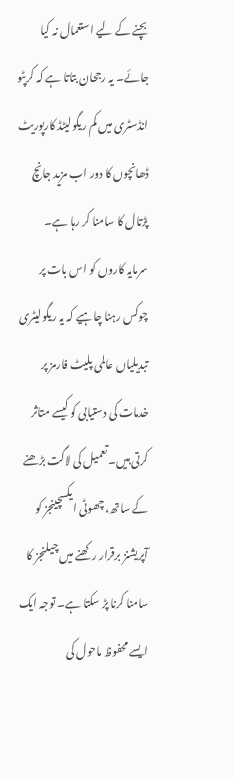بچنے کے لیے استعمال نہ کیا جائے۔ یہ رجحان بتاتا ہے کہ کرپٹو انڈسٹری میں کم ریگولیٹڈ کارپوریٹ ڈھانچوں کا دور اب مزید جانچ پڑتال کا سامنا کر رہا ہے۔
سرمایہ کاروں کو اس بات پر چوکس رہنا چاہیے کہ یہ ریگولیٹری تبدیلیاں عالمی پلیٹ فارمز پر خدمات کی دستیابی کو کیسے متاثر کرتی ہیں۔ تعمیل کی لاگت بڑھنے کے ساتھ، چھوٹی ایکسچینجز کو آپریشنز برقرار رکھنے میں چیلنجز کا سامنا کرنا پڑ سکتا ہے۔ توجہ ایک ایسے محفوظ ماحول کی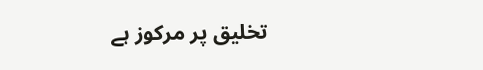تخلیق پر مرکوز ہے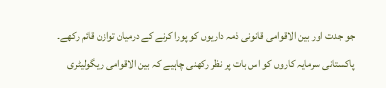جو جدت اور بین الاقوامی قانونی ذمہ داریوں کو پورا کرنے کے درمیان توازن قائم رکھے۔
پاکستانی سرمایہ کاروں کو اس بات پر نظر رکھنی چاہیے کہ بین الاقوامی ریگولیٹری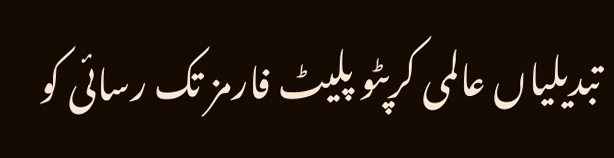تبدیلیاں عالمی کرپٹو پلیٹ فارمز تک رسائی کو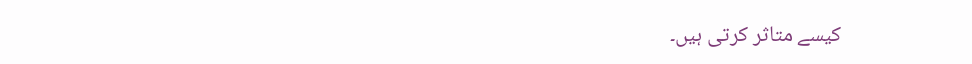کیسے متاثر کرتی ہیں۔